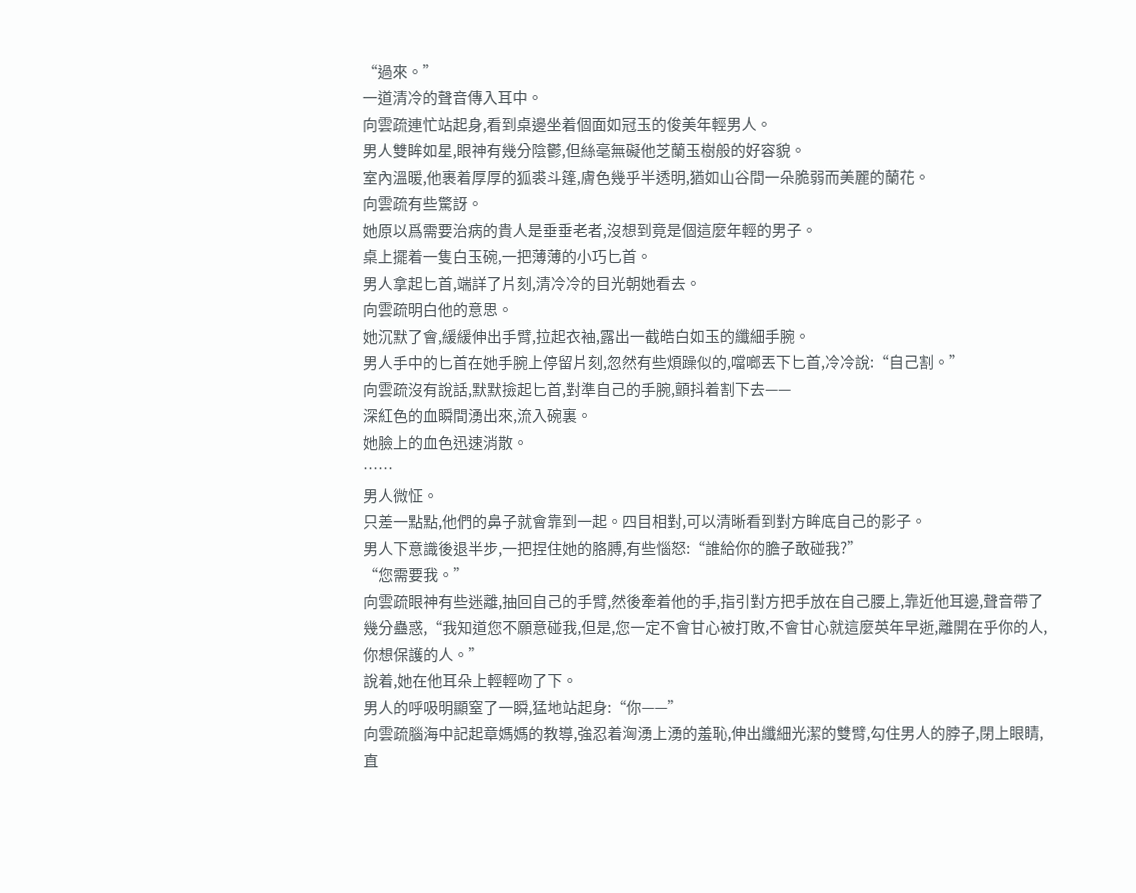“過來。”
一道清冷的聲音傳入耳中。
向雲疏連忙站起身,看到桌邊坐着個面如冠玉的俊美年輕男人。
男人雙眸如星,眼神有幾分陰鬱,但絲毫無礙他芝蘭玉樹般的好容貌。
室內溫暖,他裹着厚厚的狐裘斗篷,膚色幾乎半透明,猶如山谷間一朵脆弱而美麗的蘭花。
向雲疏有些驚訝。
她原以爲需要治病的貴人是垂垂老者,沒想到竟是個這麼年輕的男子。
桌上擺着一隻白玉碗,一把薄薄的小巧匕首。
男人拿起匕首,端詳了片刻,清冷冷的目光朝她看去。
向雲疏明白他的意思。
她沉默了會,緩緩伸出手臂,拉起衣袖,露出一截皓白如玉的纖細手腕。
男人手中的匕首在她手腕上停留片刻,忽然有些煩躁似的,噹啷丟下匕首,冷冷說:“自己割。”
向雲疏沒有說話,默默撿起匕首,對準自己的手腕,顫抖着割下去——
深紅色的血瞬間湧出來,流入碗裏。
她臉上的血色迅速消散。
……
男人微怔。
只差一點點,他們的鼻子就會靠到一起。四目相對,可以清晰看到對方眸底自己的影子。
男人下意識後退半步,一把捏住她的胳膊,有些惱怒:“誰給你的膽子敢碰我?”
“您需要我。”
向雲疏眼神有些迷離,抽回自己的手臂,然後牽着他的手,指引對方把手放在自己腰上,靠近他耳邊,聲音帶了幾分蠱惑,“我知道您不願意碰我,但是,您一定不會甘心被打敗,不會甘心就這麼英年早逝,離開在乎你的人,你想保護的人。”
說着,她在他耳朵上輕輕吻了下。
男人的呼吸明顯窒了一瞬,猛地站起身:“你——”
向雲疏腦海中記起章媽媽的教導,強忍着洶湧上湧的羞恥,伸出纖細光潔的雙臂,勾住男人的脖子,閉上眼睛,直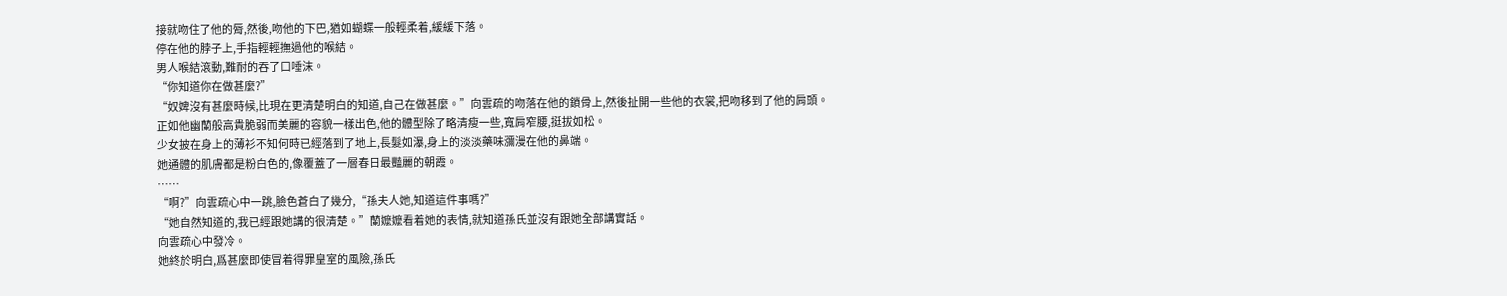接就吻住了他的脣,然後,吻他的下巴,猶如蝴蝶一般輕柔着,緩緩下落。
停在他的脖子上,手指輕輕撫過他的喉結。
男人喉結滾動,難耐的吞了口唾沫。
“你知道你在做甚麼?”
“奴婢沒有甚麼時候,比現在更清楚明白的知道,自己在做甚麼。”向雲疏的吻落在他的鎖骨上,然後扯開一些他的衣裳,把吻移到了他的肩頭。
正如他幽蘭般高貴脆弱而美麗的容貌一樣出色,他的體型除了略清瘦一些,寬肩窄腰,挺拔如松。
少女披在身上的薄衫不知何時已經落到了地上,長髮如瀑,身上的淡淡藥味瀰漫在他的鼻端。
她通體的肌膚都是粉白色的,像覆蓋了一層春日最豔麗的朝霞。
……
“啊?”向雲疏心中一跳,臉色蒼白了幾分,“孫夫人她,知道這件事嗎?”
“她自然知道的,我已經跟她講的很清楚。”蘭嬤嬤看着她的表情,就知道孫氏並沒有跟她全部講實話。
向雲疏心中發冷。
她終於明白,爲甚麼即使冒着得罪皇室的風險,孫氏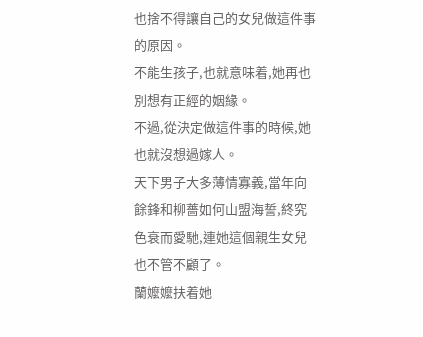也捨不得讓自己的女兒做這件事的原因。
不能生孩子,也就意味着,她再也別想有正經的姻緣。
不過,從決定做這件事的時候,她也就沒想過嫁人。
天下男子大多薄情寡義,當年向餘鋒和柳薔如何山盟海誓,終究色衰而愛馳,連她這個親生女兒也不管不顧了。
蘭嬤嬤扶着她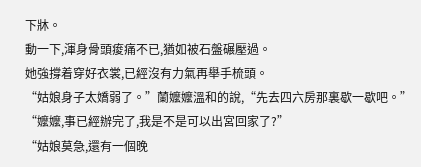下牀。
動一下,渾身骨頭痠痛不已,猶如被石盤碾壓過。
她強撐着穿好衣裳,已經沒有力氣再舉手梳頭。
“姑娘身子太嬌弱了。”蘭嬤嬤溫和的說,“先去四六房那裏歇一歇吧。”
“嬤嬤,事已經辦完了,我是不是可以出宮回家了?”
“姑娘莫急,還有一個晚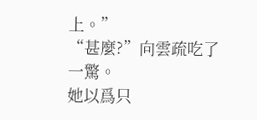上。”
“甚麼?”向雲疏吃了一驚。
她以爲只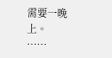需要一晚上。
……